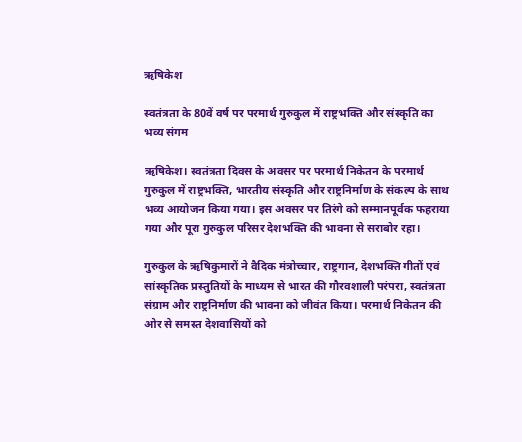ऋषिकेश

स्वतंत्रता के 80वें वर्ष पर परमार्थ गुरुकुल में राष्ट्रभक्ति और संस्कृति का भव्य संगम

ऋषिकेश। स्वतंत्रता दिवस के अवसर पर परमार्थ निकेतन के परमार्थ गुरुकुल में राष्ट्रभक्ति, भारतीय संस्कृति और राष्ट्रनिर्माण के संकल्प के साथ भव्य आयोजन किया गया। इस अवसर पर तिरंगे को सम्मानपूर्वक फहराया गया और पूरा गुरुकुल परिसर देशभक्ति की भावना से सराबोर रहा।

गुरुकुल के ऋषिकुमारों ने वैदिक मंत्रोच्चार, राष्ट्रगान, देशभक्ति गीतों एवं सांस्कृतिक प्रस्तुतियों के माध्यम से भारत की गौरवशाली परंपरा, स्वतंत्रता संग्राम और राष्ट्रनिर्माण की भावना को जीवंत किया। परमार्थ निकेतन की ओर से समस्त देशवासियों को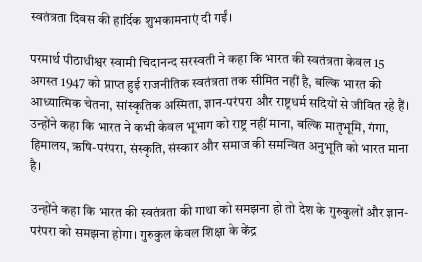स्वतंत्रता दिवस की हार्दिक शुभकामनाएं दी गईं।

परमार्थ पीठाधीश्वर स्वामी चिदानन्द सरस्वती ने कहा कि भारत की स्वतंत्रता केवल 15 अगस्त 1947 को प्राप्त हुई राजनीतिक स्वतंत्रता तक सीमित नहीं है, बल्कि भारत की आध्यात्मिक चेतना, सांस्कृतिक अस्मिता, ज्ञान-परंपरा और राष्ट्रधर्म सदियों से जीवित रहे हैं। उन्होंने कहा कि भारत ने कभी केवल भूभाग को राष्ट्र नहीं माना, बल्कि मातृभूमि, गंगा, हिमालय, ऋषि-परंपरा, संस्कृति, संस्कार और समाज की समन्वित अनुभूति को भारत माना है।

उन्होंने कहा कि भारत की स्वतंत्रता की गाथा को समझना हो तो देश के गुरुकुलों और ज्ञान-परंपरा को समझना होगा। गुरुकुल केवल शिक्षा के केंद्र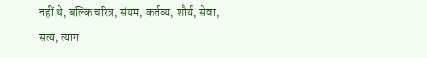नहीं थे, बल्कि चरित्र, संयम, कर्तव्य, शौर्य, सेवा, सत्य, त्याग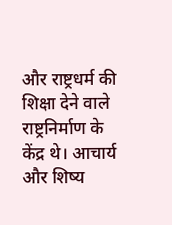और राष्ट्रधर्म की शिक्षा देने वाले राष्ट्रनिर्माण के केंद्र थे। आचार्य और शिष्य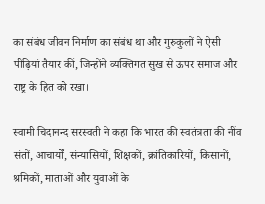का संबंध जीवन निर्माण का संबंध था और गुरुकुलों ने ऐसी पीढ़ियां तैयार कीं, जिन्होंने व्यक्तिगत सुख से ऊपर समाज और राष्ट्र के हित को रखा।

स्वामी चिदानन्द सरस्वती ने कहा कि भारत की स्वतंत्रता की नींव संतों, आचार्यों, संन्यासियों, शिक्षकों, क्रांतिकारियों, किसानों, श्रमिकों, माताओं और युवाओं के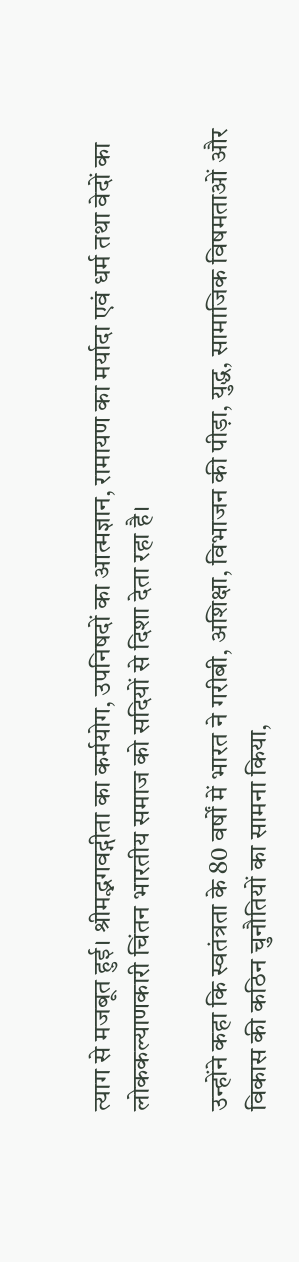त्याग से मजबूत हुई। श्रीमद्भगवद्गीता का कर्मयोग, उपनिषदों का आत्मज्ञान, रामायण का मर्यादा एवं धर्म तथा वेदों का लोककल्याणकारी चिंतन भारतीय समाज को सदियों से दिशा देता रहा है।

उन्होंने कहा कि स्वतंत्रता के 80 वर्षों में भारत ने गरीबी, अशिक्षा, विभाजन की पीड़ा, युद्ध, सामाजिक विषमताओं और विकास की कठिन चुनौतियों का सामना किया,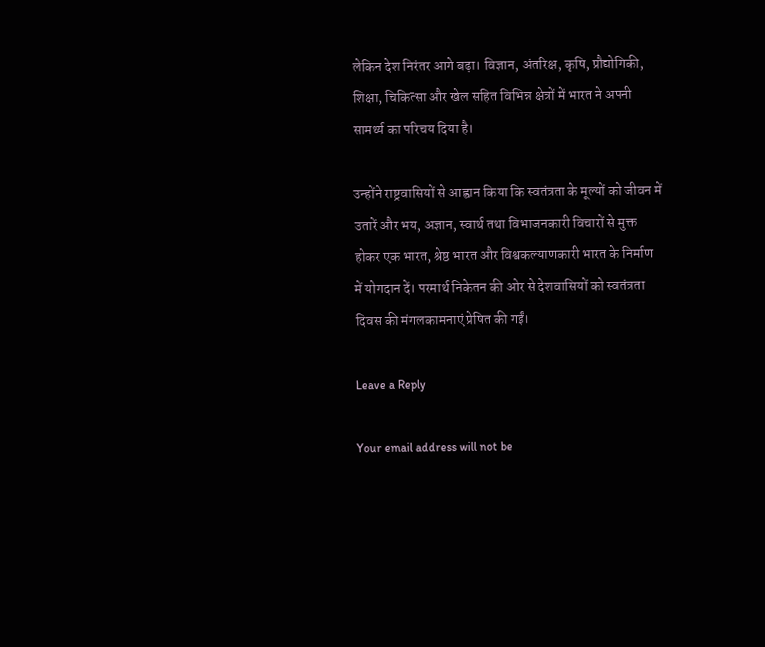लेकिन देश निरंतर आगे बढ़ा। विज्ञान, अंतरिक्ष, कृषि, प्रौद्योगिकी, शिक्षा, चिकित्सा और खेल सहित विभिन्न क्षेत्रों में भारत ने अपनी सामर्थ्य का परिचय दिया है।

उन्होंने राष्ट्रवासियों से आह्वान किया कि स्वतंत्रता के मूल्यों को जीवन में उतारें और भय, अज्ञान, स्वार्थ तथा विभाजनकारी विचारों से मुक्त होकर एक भारत, श्रेष्ठ भारत और विश्वकल्याणकारी भारत के निर्माण में योगदान दें। परमार्थ निकेतन की ओर से देशवासियों को स्वतंत्रता दिवस की मंगलकामनाएं प्रेषित की गईं।

Leave a Reply

Your email address will not be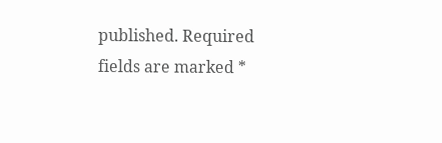published. Required fields are marked *